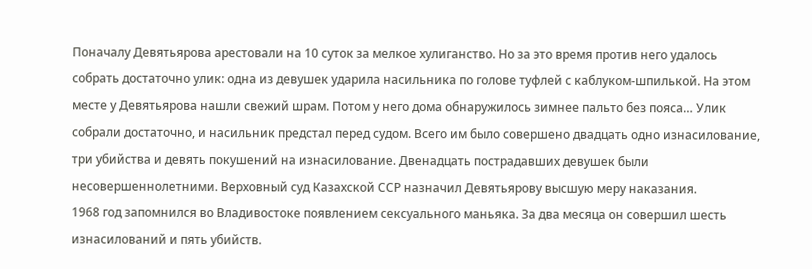Поначалу Девятьярова арестовали на 10 суток за мелкое хулиганство. Но за это время против него удалось собрать достаточно улик: одна из девушек ударила насильника по голове туфлей с каблуком-шпилькой. На этом месте у Девятьярова нашли свежий шрам. Потом у него дома обнаружилось зимнее пальто без пояса… Улик собрали достаточно, и насильник предстал перед судом. Всего им было совершено двадцать одно изнасилование, три убийства и девять покушений на изнасилование. Двенадцать пострадавших девушек были несовершеннолетними. Верховный суд Казахской ССР назначил Девятьярову высшую меру наказания.
1968 год запомнился во Владивостоке появлением сексуального маньяка. За два месяца он совершил шесть изнасилований и пять убийств.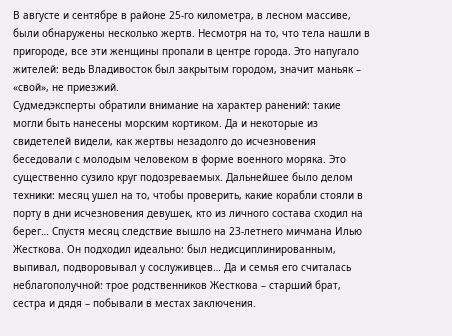В августе и сентябре в районе 25-го километра, в лесном массиве, были обнаружены несколько жертв. Несмотря на то, что тела нашли в пригороде, все эти женщины пропали в центре города. Это напугало жителей: ведь Владивосток был закрытым городом, значит маньяк – «свой», не приезжий.
Судмедэксперты обратили внимание на характер ранений: такие могли быть нанесены морским кортиком. Да и некоторые из свидетелей видели, как жертвы незадолго до исчезновения беседовали с молодым человеком в форме военного моряка. Это существенно сузило круг подозреваемых. Дальнейшее было делом техники: месяц ушел на то, чтобы проверить, какие корабли стояли в порту в дни исчезновения девушек, кто из личного состава сходил на берег… Спустя месяц следствие вышло на 23-летнего мичмана Илью Жесткова. Он подходил идеально: был недисциплинированным, выпивал, подворовывал у сослуживцев… Да и семья его считалась неблагополучной: трое родственников Жесткова – старший брат, сестра и дядя – побывали в местах заключения.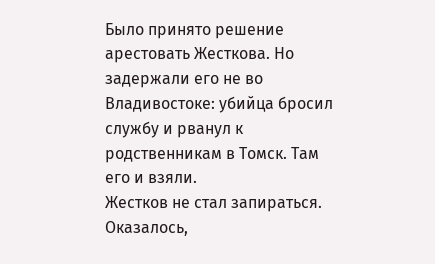Было принято решение арестовать Жесткова. Но задержали его не во Владивостоке: убийца бросил службу и рванул к родственникам в Томск. Там его и взяли.
Жестков не стал запираться. Оказалось,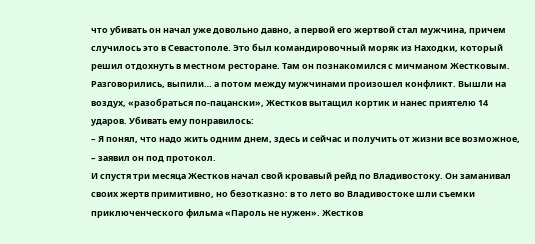что убивать он начал уже довольно давно, а первой его жертвой стал мужчина, причем случилось это в Севастополе. Это был командировочный моряк из Находки, который решил отдохнуть в местном ресторане. Там он познакомился с мичманом Жестковым. Разговорились, выпили… а потом между мужчинами произошел конфликт. Вышли на воздух, «разобраться по-пацански», Жестков вытащил кортик и нанес приятелю 14 ударов. Убивать ему понравилось:
– Я понял, что надо жить одним днем, здесь и сейчас и получить от жизни все возможное, – заявил он под протокол.
И спустя три месяца Жестков начал свой кровавый рейд по Владивостоку. Он заманивал своих жертв примитивно, но безотказно: в то лето во Владивостоке шли съемки приключенческого фильма «Пароль не нужен». Жестков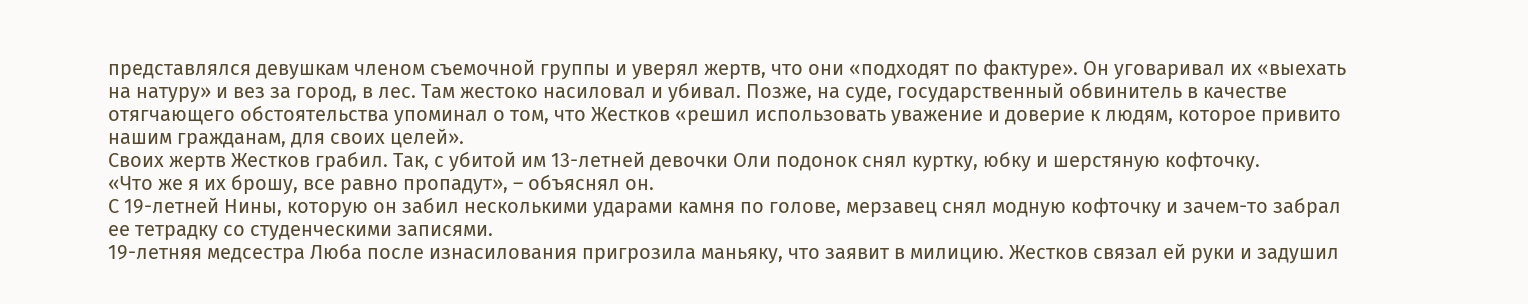представлялся девушкам членом съемочной группы и уверял жертв, что они «подходят по фактуре». Он уговаривал их «выехать на натуру» и вез за город, в лес. Там жестоко насиловал и убивал. Позже, на суде, государственный обвинитель в качестве отягчающего обстоятельства упоминал о том, что Жестков «решил использовать уважение и доверие к людям, которое привито нашим гражданам, для своих целей».
Своих жертв Жестков грабил. Так, с убитой им 13-летней девочки Оли подонок снял куртку, юбку и шерстяную кофточку.
«Что же я их брошу, все равно пропадут», – объяснял он.
С 19-летней Нины, которую он забил несколькими ударами камня по голове, мерзавец снял модную кофточку и зачем-то забрал ее тетрадку со студенческими записями.
19-летняя медсестра Люба после изнасилования пригрозила маньяку, что заявит в милицию. Жестков связал ей руки и задушил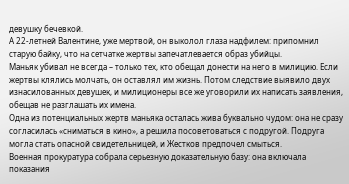девушку бечевкой.
А 22-летней Валентине, уже мертвой, он выколол глаза надфилем: припомнил старую байку, что на сетчатке жертвы запечатлевается образ убийцы.
Маньяк убивал не всегда – только тех, кто обещал донести на него в милицию. Если жертвы клялись молчать, он оставлял им жизнь. Потом следствие выявило двух изнасилованных девушек, и милиционеры все же уговорили их написать заявления, обещав не разглашать их имена.
Одна из потенциальных жертв маньяка осталась жива буквально чудом: она не сразу согласилась «сниматься в кино», а решила посоветоваться с подругой. Подруга могла стать опасной свидетельницей, и Жестков предпочел смыться.
Военная прокуратура собрала серьезную доказательную базу: она включала показания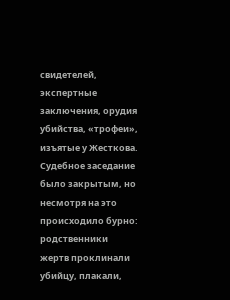свидетелей, экспертные заключения, орудия убийства, «трофеи», изъятые у Жесткова.
Судебное заседание было закрытым, но несмотря на это происходило бурно: родственники жертв проклинали убийцу, плакали,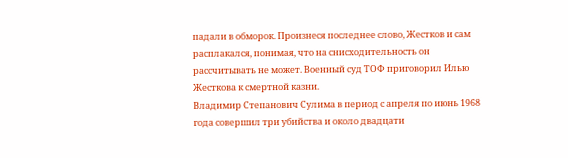падали в обморок. Произнеся последнее слово, Жестков и сам расплакался, понимая, что на снисходительность он рассчитывать не может. Военный суд ТОФ приговорил Илью Жесткова к смертной казни.
Владимир Степанович Сулима в период с апреля по июнь 1968 года совершил три убийства и около двадцати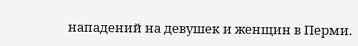нападений на девушек и женщин в Перми.